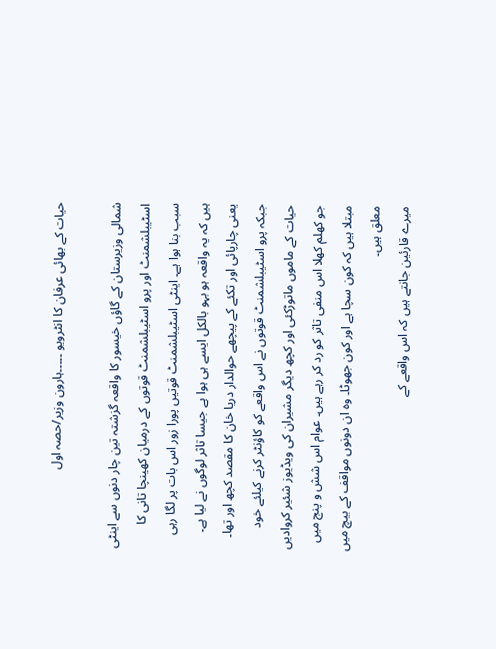حیات کے بھائی عرفان کا انٹرویو ۔۔۔۔۔ہارون وزیر/حصہ اول

شمالی وزیرستان کے گاؤں خیسور کا واقعہ گزشتہ تین چار دنوں سے اینٹی اسٹیبلشمنٹ اور پرو اسٹیبلشمنٹ قوتوں کے درمیان کھینچا تانی کا سبب بنا ہوا ہے۔ اینٹی اسٹیبلشمنٹ قوتیں پورا زور اس بات پر لگا رہی ہیں کہ یہ واقعہ ہو بہو بالکل ایسے ہی ہوا ہے جیسا تاثر لوگوں نے لیا ہے۔ یعنی چارپائی اور تکئے کے پیچھے حوالدار دریا خان کا مقصد کچھ اور تھا۔ جبکہ پرو اسٹیبلشمنٹ قوتوں نے اس واقعے کو کاؤنٹر کرنے کیلئے خود حیات کے ماموں ماتوڑکئی اور کچھ دیگر مشیران کی ویڈیوز شئیر کروادیں جو کھلم کھلا اس منفی تاثر کو رد کر رہے ہیں۔ عوام اس شش و پنج میں مبتلا ہیں کہ کون سچا ہے اور کون جھوٹا۔ وہ ان دونوں مواقف کے بیچ میں معلق ہیں۔
میرے قارئین جانتے ہیں کہ اس واقعے کے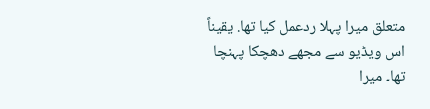متعلق میرا پہلا ردعمل کیا تھا. یقیناً اس ویڈیو سے مجھے دھچکا پہنچا تھا۔ میرا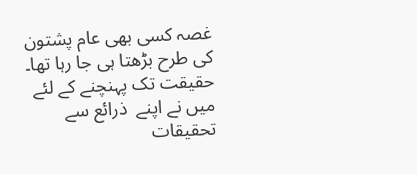غصہ کسی بھی عام پشتون کی طرح بڑھتا ہی جا رہا تھا۔ حقیقت تک پہنچنے کے لئے میں نے اپنے  ذرائع سے تحقیقات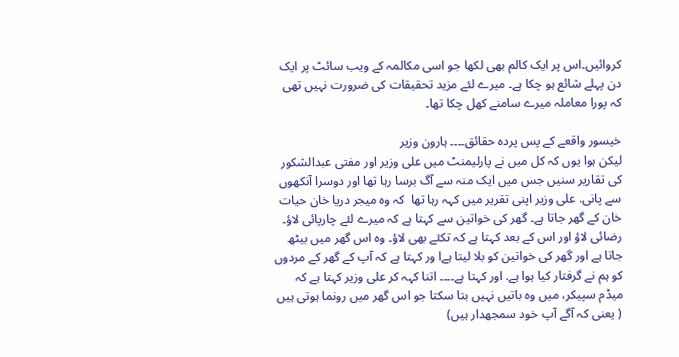کروائیں۔اس پر ایک کالم بھی لکھا جو اسی مکالمہ کے ویب سائٹ پر ایک دن پہلے شائع ہو چکا ہے۔ میرے لئے مزید تحقیقات کی ضرورت نہیں تھی کہ پورا معاملہ میرے سامنے کھل چکا تھا۔

خیسور واقعے کے پس پردہ حقائق۔۔۔۔ ہارون وزیر
لیکن ہوا یوں کہ کل میں نے پارلیمنٹ میں علی وزیر اور مفتی عبدالشکور کی تقاریر سنیں جس میں ایک منہ سے آگ برسا رہا تھا اور دوسرا آنکھوں سے پانی. علی وزیر اپنی تقریر میں کہہ رہا تھا  کہ وہ میجر دریا خان حیات خان کے گھر جاتا ہے۔ گھر کی خواتین سے کہتا ہے کہ میرے لئے چارپائی لاؤ۔ رضائی لاؤ اور اس کے بعد کہتا ہے کہ تکئے بھی لاؤ۔ وہ اس گھر میں بیٹھ جاتا ہے اور گھر کی خواتین کو بلا لیتا ہےا ور کہتا ہے کہ آپ کے گھر کے مردوں کو ہم نے گرفتار کیا ہوا ہے. اور کہتا ہے۔۔۔۔ اتنا کہہ کر علی وزیر کہتا ہے کہ میڈم سپیکر، میں وہ باتیں نہیں بتا سکتا جو اس گھر میں رونما ہوتی ہیں ( یعنی کہ آگے آپ خود سمجھدار ہیں)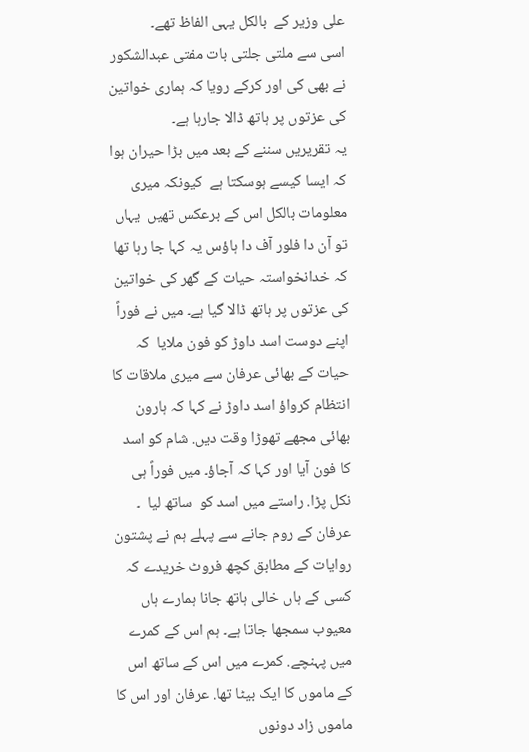علی وزیر کے  بالکل یہی الفاظ تھے۔
اسی سے ملتی جلتی بات مفتی عبدالشکور نے بھی کی اور کرکے رویا کہ ہماری خواتین کی عزتوں پر ہاتھ ڈالا جارہا ہے۔
یہ تقریریں سننے کے بعد میں بڑا حیران ہوا کہ ایسا کیسے ہوسکتا ہے  کیونکہ میری معلومات بالکل اس کے برعکس تھیں  یہاں تو آن دا فلور آف دا ہاؤس یہ کہا جا رہا تھا کہ خدانخواستہ حیات کے گھر کی خواتین کی عزتوں پر ہاتھ ڈالا گیا ہے۔ میں نے فوراً اپنے دوست اسد داوڑ کو فون ملایا  کہ حیات کے بھائی عرفان سے میری ملاقات کا انتظام کرواؤ اسد داوڑ نے کہا کہ ہارون بھائی مجھے تھوڑا وقت دیں. شام کو اسد کا فون آیا اور کہا کہ آجاؤ۔ میں فوراً ہی نکل پڑا. راستے میں اسد کو  ساتھ لیا  ۔ عرفان کے روم جانے سے پہلے ہم نے پشتون روایات کے مطابق کچھ فروٹ خریدے کہ کسی کے ہاں خالی ہاتھ جانا ہمارے ہاں معیوب سمجھا جاتا ہے۔ ہم اس کے کمرے میں پہنچے. کمرے میں اس کے ساتھ اس کے ماموں کا ایک بیٹا تھا. عرفان اور اس کا ماموں زاد دونوں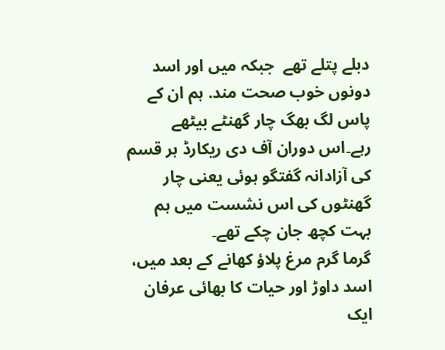دبلے پتلے تھے  جبکہ میں اور اسد دونوں خوب صحت مند. ہم ان کے پاس لگ بھگ چار گھنٹے بیٹھے رہے۔اس دوران آف دی ریکارڈ ہر قسم کی آزادانہ گفتگو ہوئی یعنی چار گھنٹوں کی اس نشست میں ہم بہت کچھ جان چکے تھے۔
گرما گرم مرغ پلاؤ کھانے کے بعد میں، اسد داوڑ اور حیات کا بھائی عرفان ایک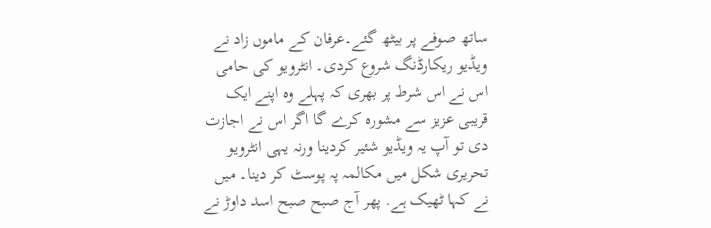ساتھ صوفے پر بیٹھ گئے۔عرفان کے ماموں زاد نے ویڈیو ریکارڈنگ شروع کردی۔ انٹرویو کی حامی اس نے اس شرط پر بھری کہ پہلے وہ اپنے ایک قریبی عزیز سے مشورہ کرے گا اگر اس نے اجازت دی تو آپ یہ ویڈیو شئیر کردینا ورنہ یہی انٹرویو تحریری شکل میں مکالمہ پہ پوسٹ کر دینا۔ میں نے کہا ٹھیک ہے. پھر آج صبح صبح اسد داوڑ نے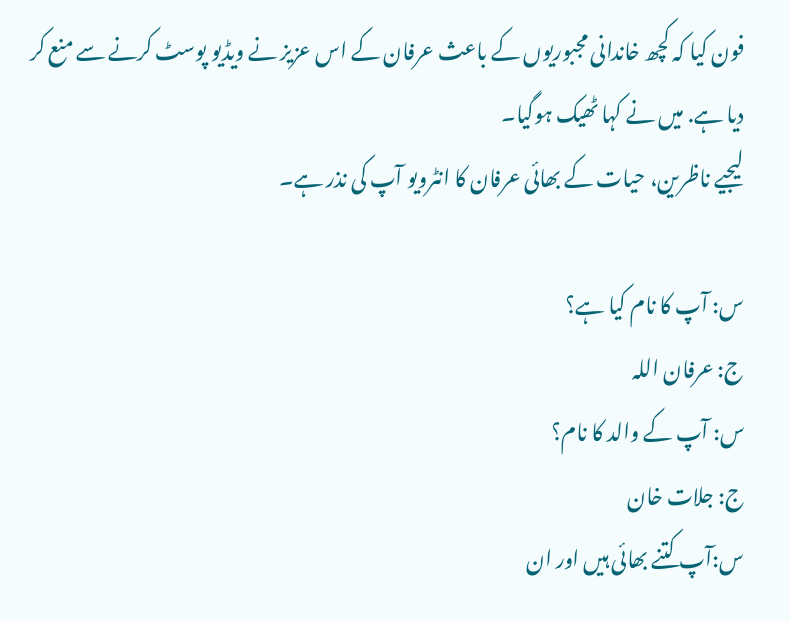فون کیا کہ کچھ خاندانی مجبوریوں کے باعث عرفان کے اس عزیز نے ویڈیو پوسٹ کرنے سے منع کر دیا ہے. میں نے کہا ٹھیک ہوگیا۔
لیجیے ناظرین، حیات کے بھائی عرفان کا انٹرویو آپ کی نذر ہے۔

س: آپ کا نام کیا ہے؟
ج: عرفان اللہ
س: آپ کے والد کا نام؟
ج: جلات خان
س:آپ کتنے بھائی ہیں اور ان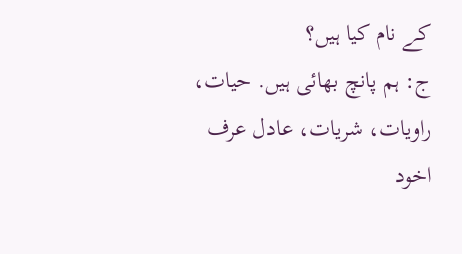کے نام کیا ہیں؟
ج: ہم پانچ بھائی ہیں. حیات، راویات، شریات، عادل عرف اخود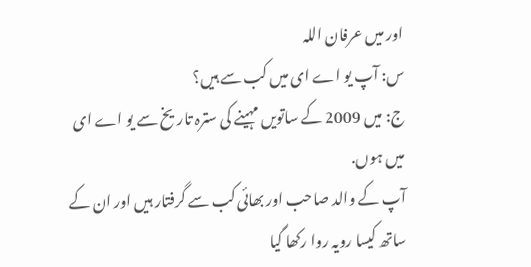اور میں عرفان اللہ
س: آپ یو اے ای میں کب سے ہیں؟
ج: میں 2009 کے ساتویں مہینے کی سترہ تاریخ سے یو اے ای میں ہوں.
آپ کے والد صاحب اور بھائی کب سے گرفتار ہیں اور ان کے ساتھ کیسا رویہ روا رکھا گیا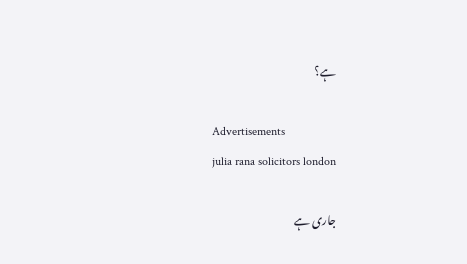ہے؟

Advertisements
julia rana solicitors london

جاری ہے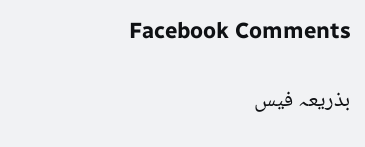Facebook Comments

بذریعہ فیس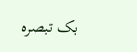بک تبصرہ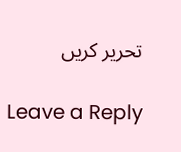تحریر کریں

Leave a Reply